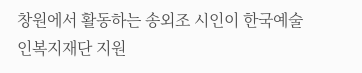창원에서 활동하는 송외조 시인이 한국예술인복지재단 지원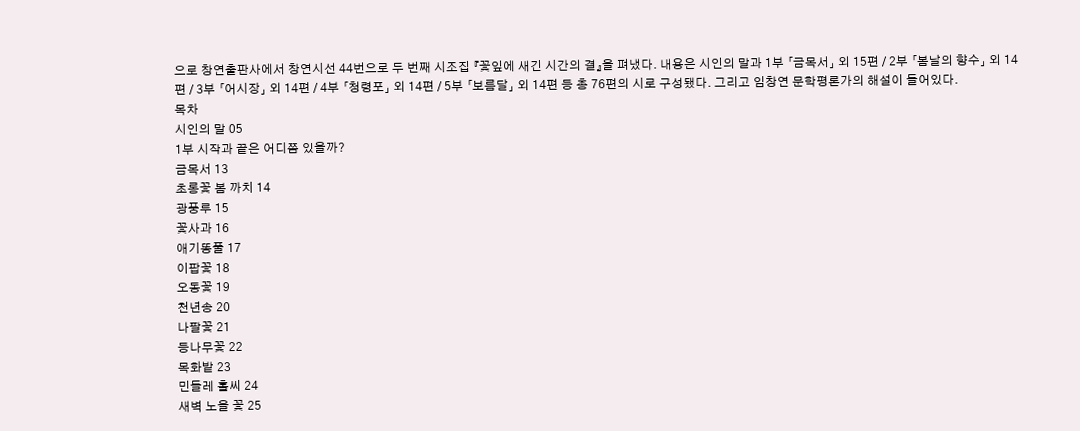으로 창연출판사에서 창연시선 44번으로 두 번째 시조집 『꽃잎에 새긴 시간의 결』을 펴냈다. 내용은 시인의 말과 1부 「금목서」 외 15편 / 2부 「봄날의 향수」 외 14편 / 3부 「어시장」 외 14편 / 4부 「청령포」 외 14편 / 5부 「보름달」 외 14편 등 총 76편의 시로 구성됐다. 그리고 임창연 문학평론가의 해설이 들어있다.
목차
시인의 말 05
1부 시작과 끝은 어디쯤 있을까?
금목서 13
초롱꽃 봄 까치 14
광풍루 15
꽃사과 16
애기똥풀 17
이팝꽃 18
오동꽃 19
천년송 20
나팔꽃 21
등나무꽃 22
목화밭 23
민들레 홀씨 24
새벽 노을 꽃 25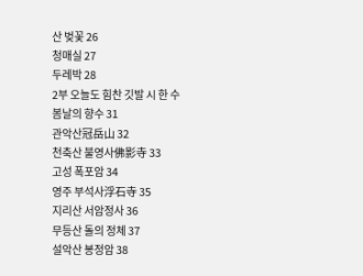산 벚꽃 26
청매실 27
두레박 28
2부 오늘도 힘찬 깃발 시 한 수
봄날의 향수 31
관악산冠岳山 32
천축산 불영사佛影寺 33
고성 폭포암 34
영주 부석사浮石寺 35
지리산 서암정사 36
무등산 돌의 정체 37
설악산 봉정암 38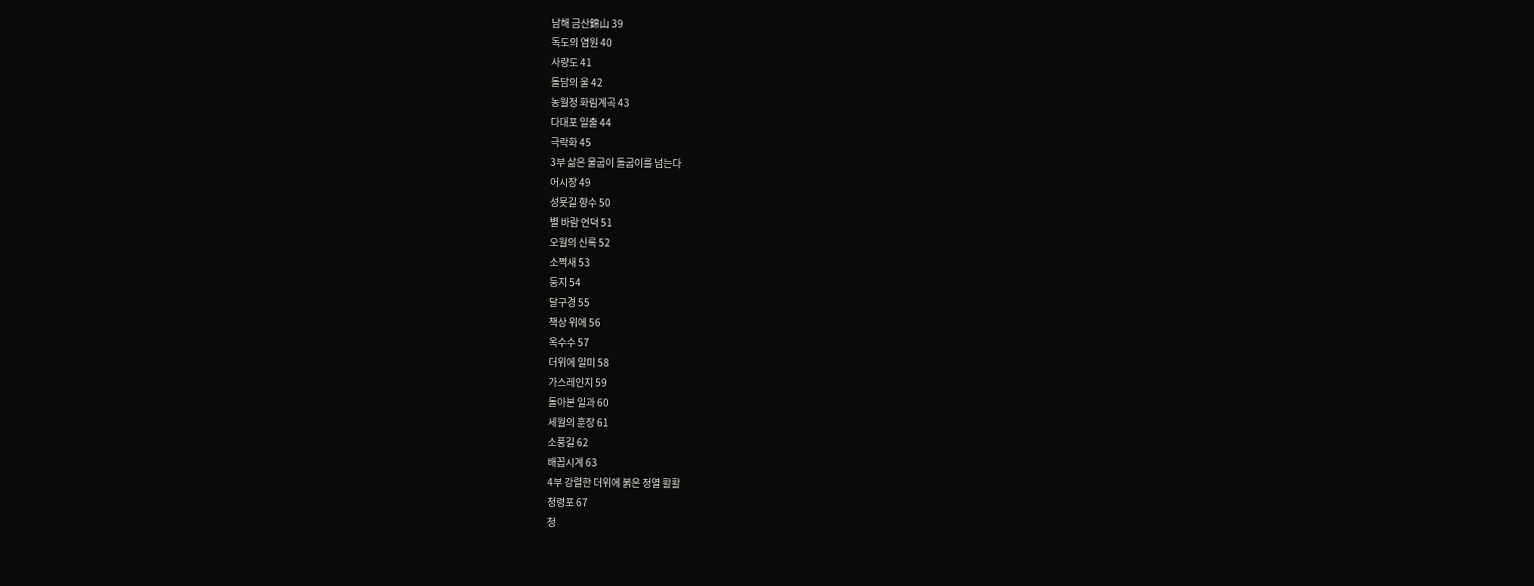남해 금산錦山 39
독도의 염원 40
사량도 41
돌담의 울 42
농월정 화림계곡 43
다대포 일출 44
극락화 45
3부 삶은 물굽이 돌굽이를 넘는다
어시장 49
성묫길 향수 50
별 바람 언덕 51
오월의 신록 52
소쩍새 53
둥지 54
달구경 55
책상 위에 56
옥수수 57
더위에 일미 58
가스레인지 59
돌아본 일과 60
세월의 훈장 61
소풍길 62
배꼽시계 63
4부 강렬한 더위에 붉은 정열 활활
청령포 67
청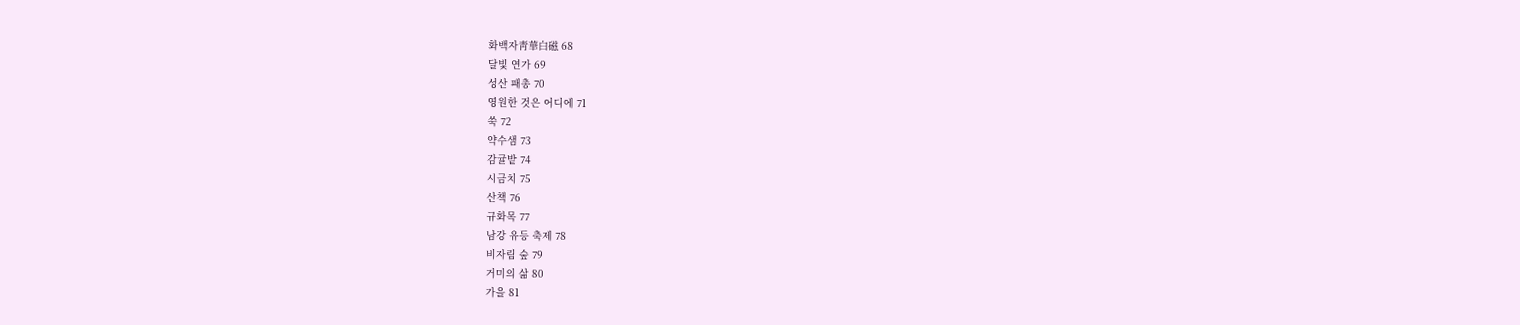화백자靑華白磁 68
달빛 연가 69
성산 패총 70
영원한 것은 어디에 71
쑥 72
약수샘 73
감귤밭 74
시금치 75
산책 76
규화목 77
남강 유등 축제 78
비자림 숲 79
거미의 삶 80
가을 81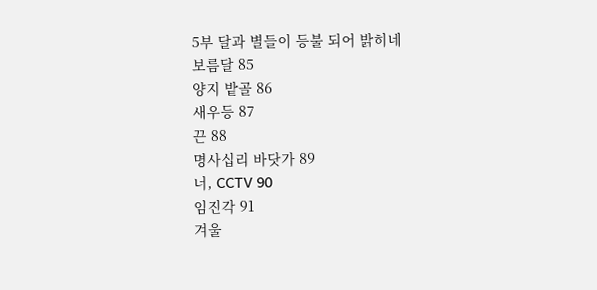5부 달과 별들이 등불 되어 밝히네
보름달 85
양지 밭골 86
새우등 87
끈 88
명사십리 바닷가 89
너, CCTV 90
임진각 91
겨울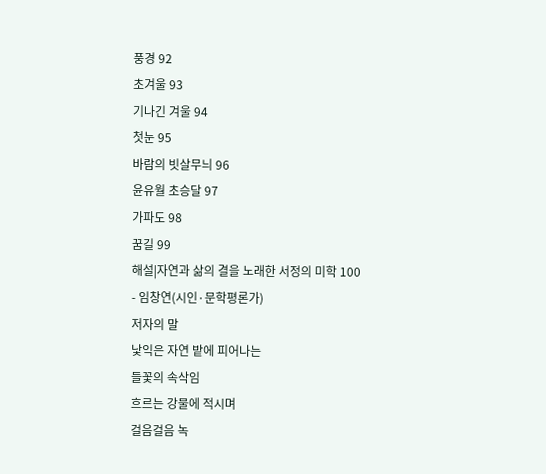풍경 92
초겨울 93
기나긴 겨울 94
첫눈 95
바람의 빗살무늬 96
윤유월 초승달 97
가파도 98
꿈길 99
해설|자연과 삶의 결을 노래한 서정의 미학 100
- 임창연(시인·문학평론가)
저자의 말
낯익은 자연 밭에 피어나는
들꽃의 속삭임
흐르는 강물에 적시며
걸음걸음 녹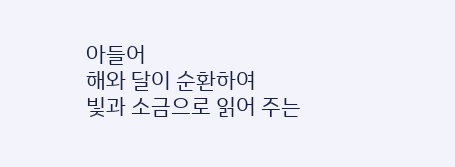아들어
해와 달이 순환하여
빛과 소금으로 읽어 주는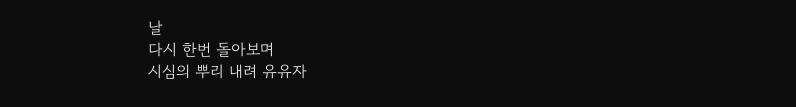날
다시 한번 돌아보며
시심의 뿌리 내려 유유자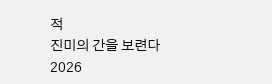적
진미의 간을 보련다
2026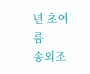년 초여름
송외조